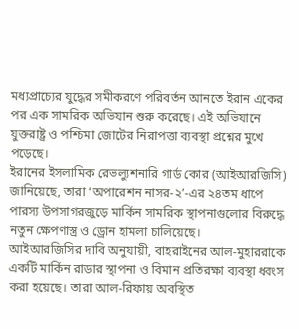মধ্যপ্রাচ্যের যুদ্ধের সমীকরণে পরিবর্তন আনতে ইরান একের পর এক সামরিক অভিযান শুরু করেছে। এই অভিযানে যুক্তরাষ্ট্র ও পশ্চিমা জোটের নিরাপত্তা ব্যবস্থা প্রশ্নের মুখে পড়েছে।
ইরানের ইসলামিক রেভল্যুশনারি গার্ড কোর (আইআরজিসি) জানিয়েছে, তারা ‘অপারেশন নাসর-২’-এর ২৪তম ধাপে পারস্য উপসাগরজুড়ে মার্কিন সামরিক স্থাপনাগুলোর বিরুদ্ধে নতুন ক্ষেপণাস্ত্র ও ড্রোন হামলা চালিয়েছে।
আইআরজিসির দাবি অনুযায়ী, বাহরাইনের আল-মুহাররাকে একটি মার্কিন রাডার স্থাপনা ও বিমান প্রতিরক্ষা ব্যবস্থা ধ্বংস করা হয়েছে। তারা আল-রিফায় অবস্থিত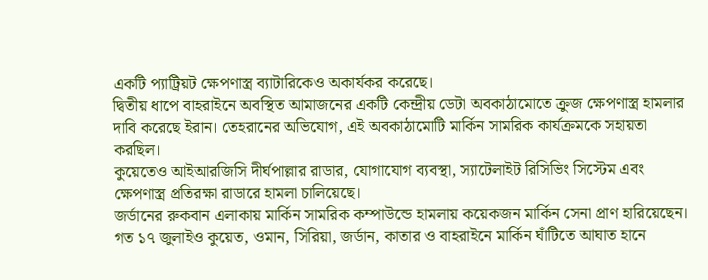একটি প্যাট্রিয়ট ক্ষেপণাস্ত্র ব্যাটারিকেও অকার্যকর করেছে।
দ্বিতীয় ধাপে বাহরাইনে অবস্থিত আমাজনের একটি কেন্দ্রীয় ডেটা অবকাঠামোতে ক্রুজ ক্ষেপণাস্ত্র হামলার দাবি করেছে ইরান। তেহরানের অভিযোগ, এই অবকাঠামোটি মার্কিন সামরিক কার্যক্রমকে সহায়তা করছিল।
কুয়েতেও আইআরজিসি দীর্ঘপাল্লার রাডার, যোগাযোগ ব্যবস্থা, স্যাটেলাইট রিসিভিং সিস্টেম এবং ক্ষেপণাস্ত্র প্রতিরক্ষা রাডারে হামলা চালিয়েছে।
জর্ডানের রুকবান এলাকায় মার্কিন সামরিক কম্পাউন্ডে হামলায় কয়েকজন মার্কিন সেনা প্রাণ হারিয়েছেন। গত ১৭ জুলাইও কুয়েত, ওমান, সিরিয়া, জর্ডান, কাতার ও বাহরাইনে মার্কিন ঘাঁটিতে আঘাত হানে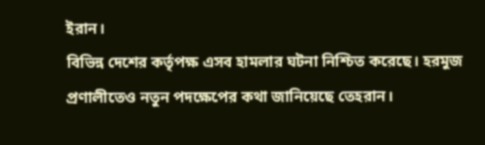ইরান।
বিভিন্ন দেশের কর্তৃপক্ষ এসব হামলার ঘটনা নিশ্চিত করেছে। হরমুজ প্রণালীতেও নতুন পদক্ষেপের কথা জানিয়েছে তেহরান।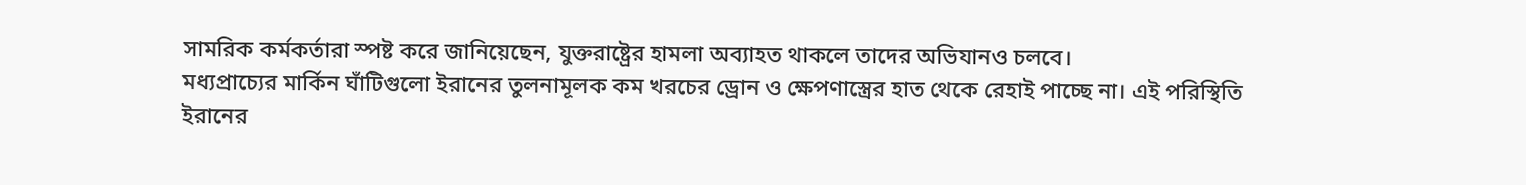সামরিক কর্মকর্তারা স্পষ্ট করে জানিয়েছেন, যুক্তরাষ্ট্রের হামলা অব্যাহত থাকলে তাদের অভিযানও চলবে।
মধ্যপ্রাচ্যের মার্কিন ঘাঁটিগুলো ইরানের তুলনামূলক কম খরচের ড্রোন ও ক্ষেপণাস্ত্রের হাত থেকে রেহাই পাচ্ছে না। এই পরিস্থিতি ইরানের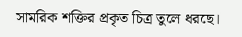সামরিক শক্তির প্রকৃত চিত্র তুলে ধরছে।